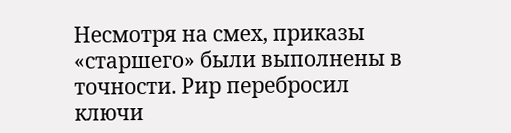Несмотря на смех, приказы «старшего» были выполнены в точности. Рир перебросил ключи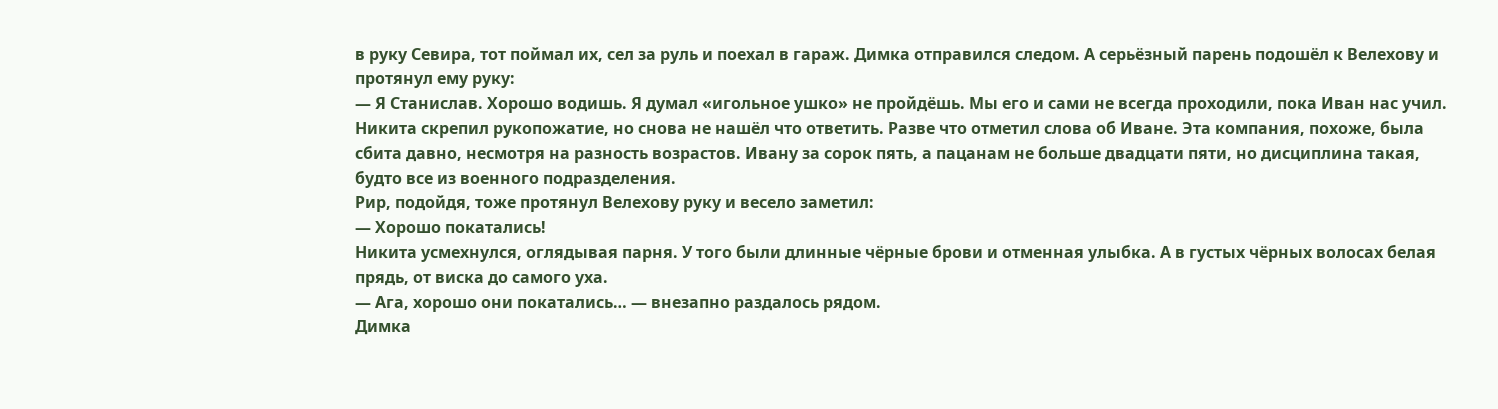в руку Севира, тот поймал их, сел за руль и поехал в гараж. Димка отправился следом. А серьёзный парень подошёл к Велехову и протянул ему руку:
— Я Станислав. Хорошо водишь. Я думал «игольное ушко» не пройдёшь. Мы его и сами не всегда проходили, пока Иван нас учил.
Никита скрепил рукопожатие, но снова не нашёл что ответить. Разве что отметил слова об Иване. Эта компания, похоже, была сбита давно, несмотря на разность возрастов. Ивану за сорок пять, а пацанам не больше двадцати пяти, но дисциплина такая, будто все из военного подразделения.
Рир, подойдя, тоже протянул Велехову руку и весело заметил:
— Хорошо покатались!
Никита усмехнулся, оглядывая парня. У того были длинные чёрные брови и отменная улыбка. А в густых чёрных волосах белая прядь, от виска до самого уха.
— Ага, хорошо они покатались… — внезапно раздалось рядом.
Димка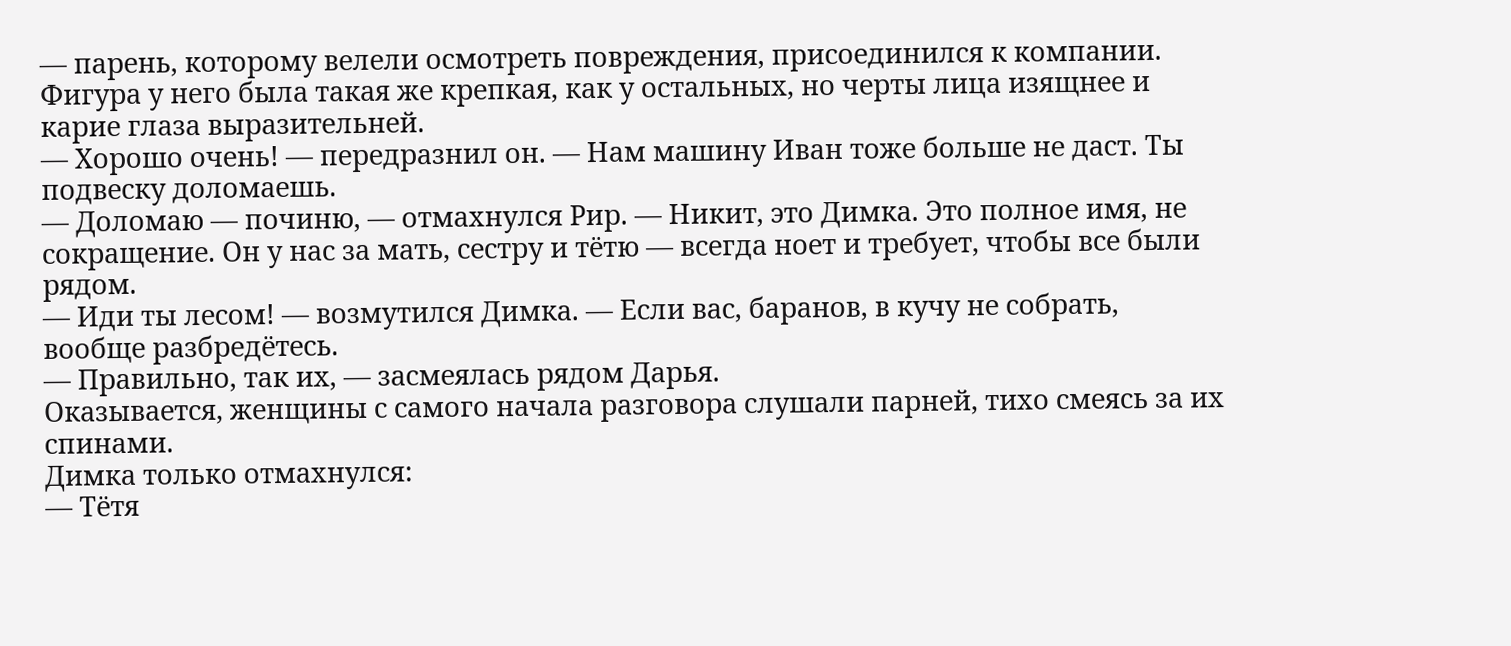— парень, которому велели осмотреть повреждения, присоединился к компании. Фигура у него была такая же крепкая, как у остальных, но черты лица изящнее и карие глаза выразительней.
— Хорошо очень! — передразнил он. — Нам машину Иван тоже больше не даст. Ты подвеску доломаешь.
— Доломаю — починю, — отмахнулся Рир. — Никит, это Димка. Это полное имя, не сокращение. Он у нас за мать, сестру и тётю — всегда ноет и требует, чтобы все были рядом.
— Иди ты лесом! — возмутился Димка. — Если вас, баранов, в кучу не собрать, вообще разбредётесь.
— Правильно, так их, — засмеялась рядом Дарья.
Оказывается, женщины с самого начала разговора слушали парней, тихо смеясь за их спинами.
Димка только отмахнулся:
— Тётя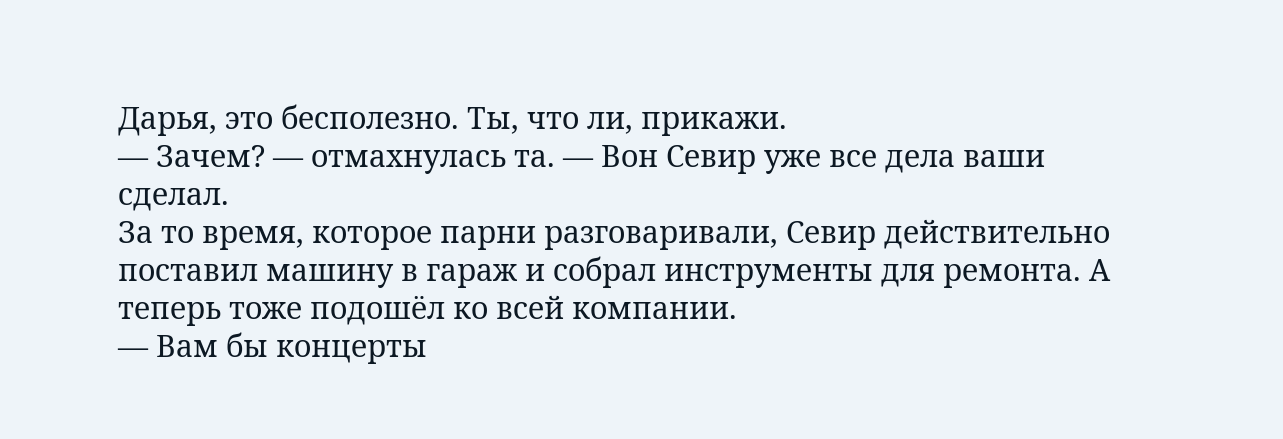Дарья, это бесполезно. Ты, что ли, прикажи.
— Зачем? — отмахнулась та. — Вон Севир уже все дела ваши сделал.
За то время, которое парни разговаривали, Севир действительно поставил машину в гараж и собрал инструменты для ремонта. А теперь тоже подошёл ко всей компании.
— Вам бы концерты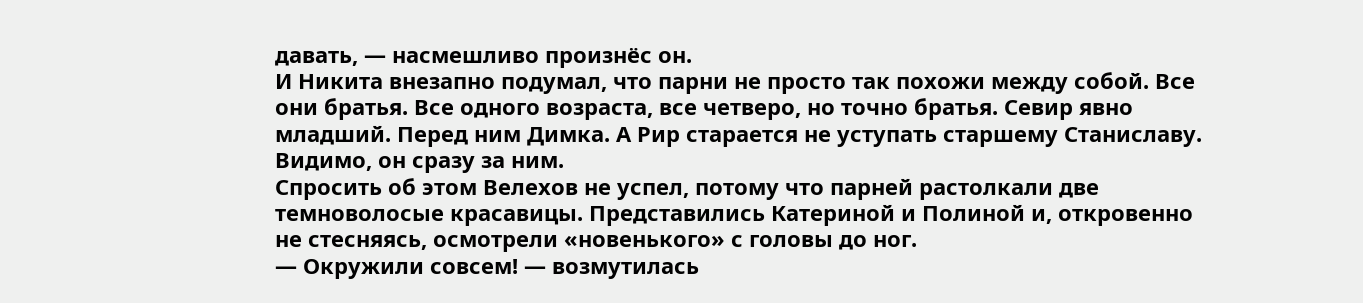давать, — насмешливо произнёс он.
И Никита внезапно подумал, что парни не просто так похожи между собой. Все они братья. Все одного возраста, все четверо, но точно братья. Севир явно младший. Перед ним Димка. А Рир старается не уступать старшему Станиславу. Видимо, он сразу за ним.
Спросить об этом Велехов не успел, потому что парней растолкали две темноволосые красавицы. Представились Катериной и Полиной и, откровенно не стесняясь, осмотрели «новенького» с головы до ног.
— Окружили совсем! — возмутилась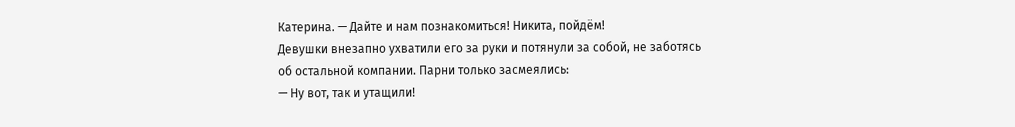Катерина. — Дайте и нам познакомиться! Никита, пойдём!
Девушки внезапно ухватили его за руки и потянули за собой, не заботясь об остальной компании. Парни только засмеялись:
— Ну вот, так и утащили!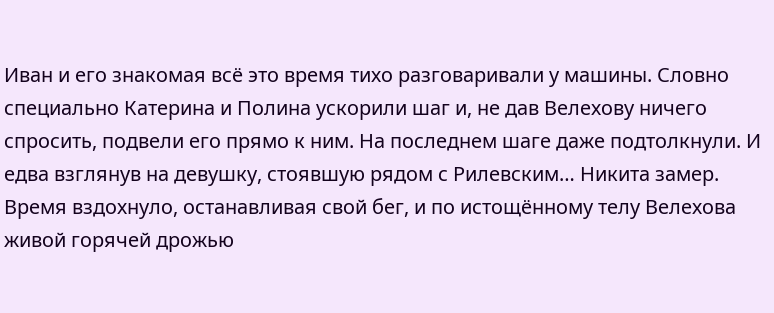Иван и его знакомая всё это время тихо разговаривали у машины. Словно специально Катерина и Полина ускорили шаг и, не дав Велехову ничего спросить, подвели его прямо к ним. На последнем шаге даже подтолкнули. И едва взглянув на девушку, стоявшую рядом с Рилевским… Никита замер.
Время вздохнуло, останавливая свой бег, и по истощённому телу Велехова живой горячей дрожью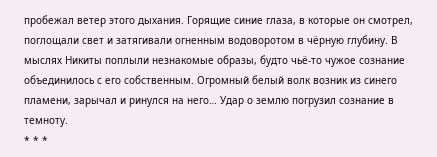пробежал ветер этого дыхания. Горящие синие глаза, в которые он смотрел, поглощали свет и затягивали огненным водоворотом в чёрную глубину. В мыслях Никиты поплыли незнакомые образы, будто чьё-то чужое сознание объединилось с его собственным. Огромный белый волк возник из синего пламени, зарычал и ринулся на него… Удар о землю погрузил сознание в темноту.
* * *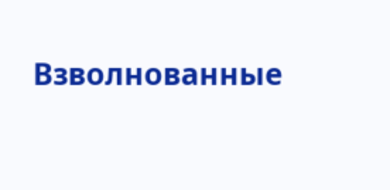Взволнованные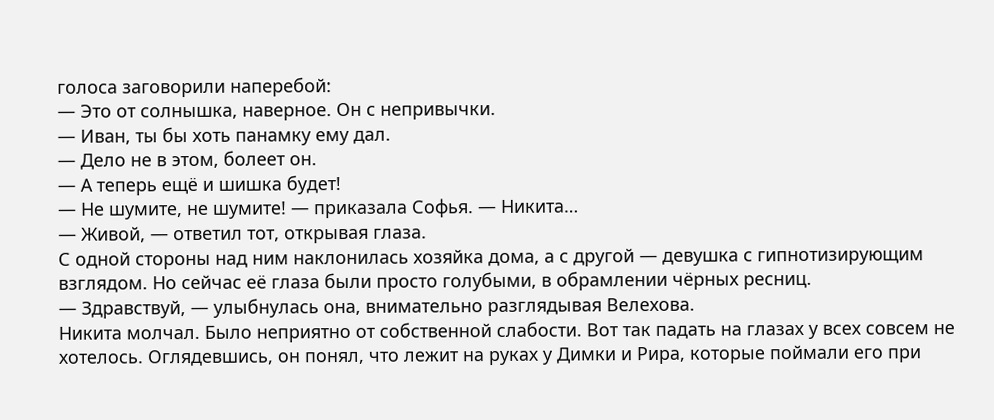голоса заговорили наперебой:
— Это от солнышка, наверное. Он с непривычки.
— Иван, ты бы хоть панамку ему дал.
— Дело не в этом, болеет он.
— А теперь ещё и шишка будет!
— Не шумите, не шумите! — приказала Софья. — Никита…
— Живой, — ответил тот, открывая глаза.
С одной стороны над ним наклонилась хозяйка дома, а с другой — девушка с гипнотизирующим взглядом. Но сейчас её глаза были просто голубыми, в обрамлении чёрных ресниц.
— Здравствуй, — улыбнулась она, внимательно разглядывая Велехова.
Никита молчал. Было неприятно от собственной слабости. Вот так падать на глазах у всех совсем не хотелось. Оглядевшись, он понял, что лежит на руках у Димки и Рира, которые поймали его при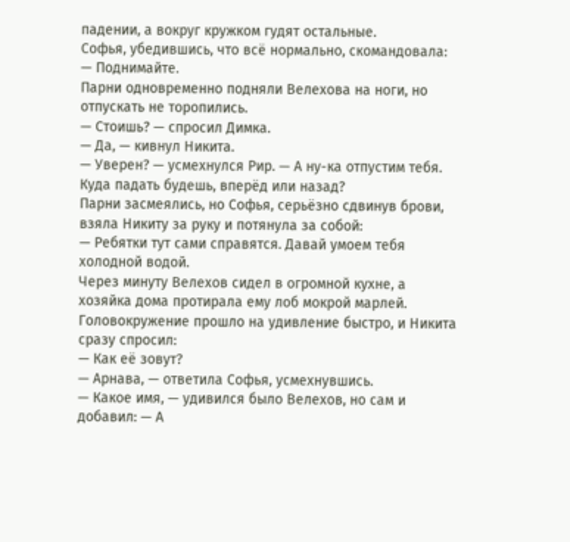падении, а вокруг кружком гудят остальные.
Софья, убедившись, что всё нормально, скомандовала:
— Поднимайте.
Парни одновременно подняли Велехова на ноги, но отпускать не торопились.
— Стоишь? — спросил Димка.
— Да, — кивнул Никита.
— Уверен? — усмехнулся Рир. — А ну-ка отпустим тебя. Куда падать будешь, вперёд или назад?
Парни засмеялись, но Софья, серьёзно сдвинув брови, взяла Никиту за руку и потянула за собой:
— Ребятки тут сами справятся. Давай умоем тебя холодной водой.
Через минуту Велехов сидел в огромной кухне, а хозяйка дома протирала ему лоб мокрой марлей. Головокружение прошло на удивление быстро, и Никита сразу спросил:
— Как её зовут?
— Арнава, — ответила Софья, усмехнувшись.
— Какое имя, — удивился было Велехов, но сам и добавил: — А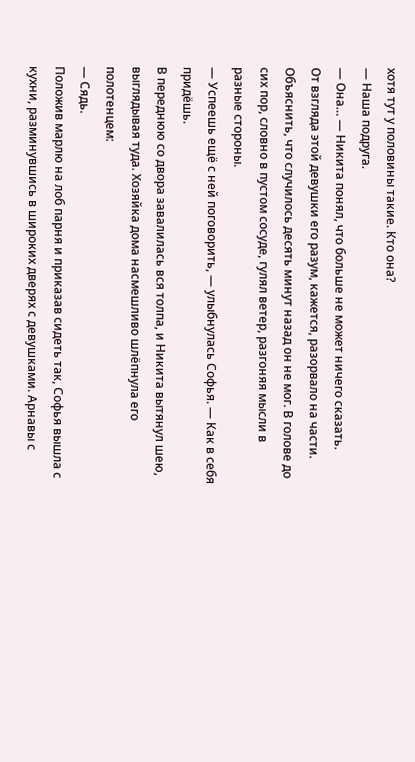хотя тут у половины такие. Кто она?
— Наша подруга.
— Она… — Никита понял, что больше не может ничего сказать.
От взгляда этой девушки его разум, кажется, разорвало на части. Объяснить, что случилось десять минут назад он не мог. В голове до сих пор, словно в пустом сосуде, гулял ветер, разгоняя мысли в разные стороны.
— Успеешь ещё с ней поговорить, — улыбнулась Софья. — Как в себя придёшь.
В переднюю со двора завалилась вся толпа, и Никита вытянул шею, выглядывая туда. Хозяйка дома насмешливо шлёпнула его полотенцем:
— Сядь.
Положив марлю на лоб парня и приказав сидеть так, Софья вышла с кухни, разминувшись в широких дверях с девушками. Арнавы с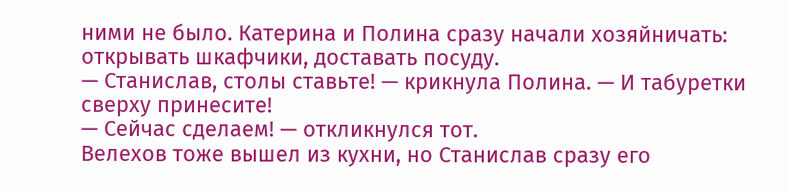ними не было. Катерина и Полина сразу начали хозяйничать: открывать шкафчики, доставать посуду.
— Станислав, столы ставьте! — крикнула Полина. — И табуретки сверху принесите!
— Сейчас сделаем! — откликнулся тот.
Велехов тоже вышел из кухни, но Станислав сразу его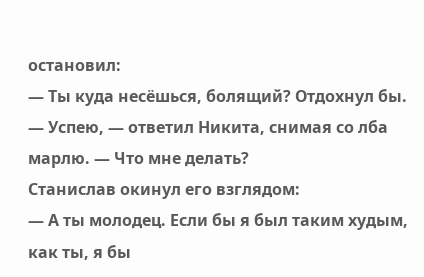остановил:
— Ты куда несёшься, болящий? Отдохнул бы.
— Успею, — ответил Никита, снимая со лба марлю. — Что мне делать?
Станислав окинул его взглядом:
— А ты молодец. Если бы я был таким худым, как ты, я бы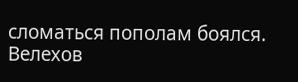сломаться пополам боялся.
Велехов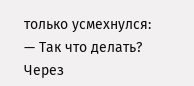только усмехнулся:
— Так что делать?
Через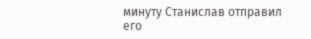минуту Станислав отправил его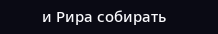и Рира собирать